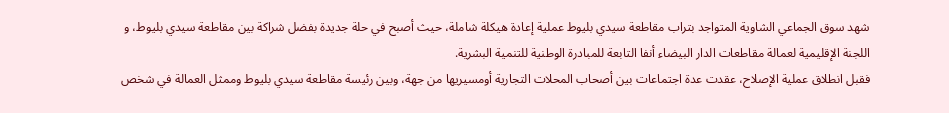شهد سوق الجماعي الشاوية المتواجد بتراب مقاطعة سيدي بليوط عملية إعادة هيكلة شاملة، حيث أصبح في حلة جديدة بفضل شراكة بين مقاطعة سيدي بليوط، و اللجنة الإقليمية لعمالة مقاطعات الدار البيضاء أنفا التابعة للمبادرة الوطنية للتنمية البشرية.
فقبل انطلاق عملية الإصلاح، عقدت عدة اجتماعات بين أصحاب المحلات التجارية أومسيريها من جهة، وبين رئيسة مقاطعة سيدي بليوط وممثل العمالة في شخص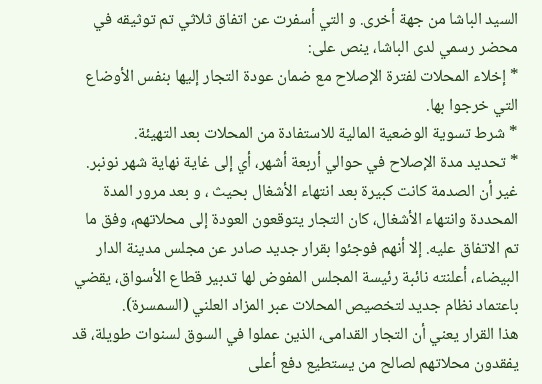السيد الباشا من جهة أخرى. و التي أسفرت عن اتفاق ثلاثي تم توثيقه في محضر رسمي لدى الباشا، ينص على:
* إخلاء المحلات لفترة الإصلاح مع ضمان عودة التجار إليها بنفس الأوضاع التي خرجوا بها.
* شرط تسوية الوضعية المالية للاستفادة من المحلات بعد التهيئة.
* تحديد مدة الإصلاح في حوالي أربعة أشهر، أي إلى غاية نهاية شهر نونبر.
غير أن الصدمة كانت كبيرة بعد انتهاء الأشغال بحيث ، و بعد مرور المدة المحددة وانتهاء الأشغال، كان التجار يتوقعون العودة إلى محلاتهم، وفق ما تم الاتفاق عليه. إلا أنهم فوجئوا بقرار جديد صادر عن مجلس مدينة الدار البيضاء، أعلنته نائبة رئيسة المجلس المفوض لها تدبير قطاع الأسواق، يقضي باعتماد نظام جديد لتخصيص المحلات عبر المزاد العلني (السمسرة).
هذا القرار يعني أن التجار القدامى، الذين عملوا في السوق لسنوات طويلة، قد يفقدون محلاتهم لصالح من يستطيع دفع أعلى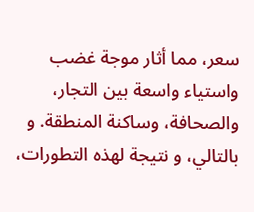سعر، مما أثار موجة غضب واستياء واسعة بين التجار، والصحافة، وساكنة المنطقة. و بالتالي، و نتيجة لهذه التطورات،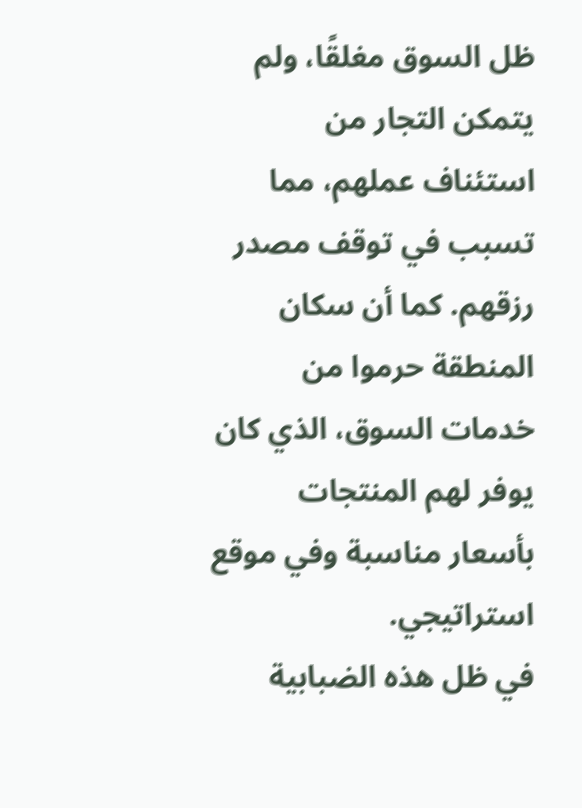ظل السوق مغلقًا، ولم يتمكن التجار من استئناف عملهم، مما تسبب في توقف مصدر رزقهم. كما أن سكان المنطقة حرموا من خدمات السوق، الذي كان يوفر لهم المنتجات بأسعار مناسبة وفي موقع استراتيجي.
في ظل هذه الضبابية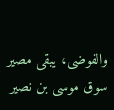والفوضى، يبقى مصير سوق موسى بن نصير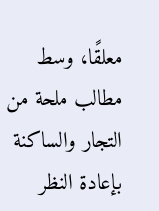معلقًا، وسط مطالب ملحة من التجار والساكنة بإعادة النظر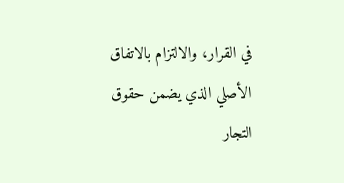في القرار، والالتزام بالاتفاق الأصلي الذي يضمن حقوق التجار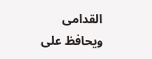القدامى ويحافظ على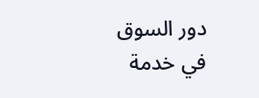دور السوق في خدمة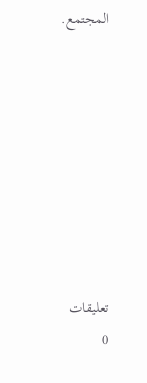المجتمع.








تعليقات
0